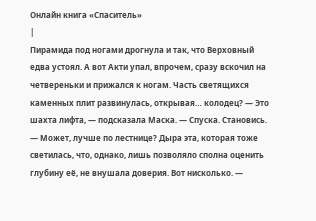Онлайн книга «Спаситель»
|
Пирамида под ногами дрогнула и так, что Верховный едва устоял. А вот Акти упал, впрочем, сразу вскочил на четвереньки и прижался к ногам. Часть светящихся каменных плит развинулась, открывая… колодец? — Это шахта лифта, — подсказала Маска. — Спуска. Становись. — Может, лучше по лестнице? Дыра эта, которая тоже светилась, что, однако, лишь позволяло сполна оценить глубину её, не внушала доверия. Вот нисколько. —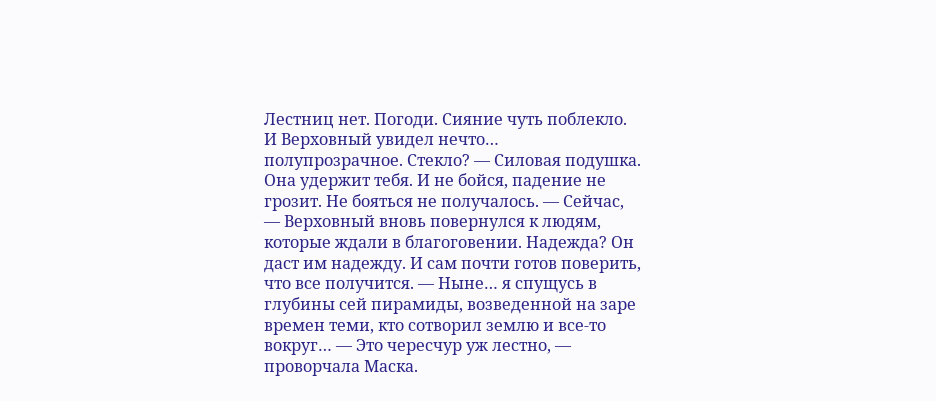Лестниц нет. Погоди. Сияние чуть поблекло. И Верховный увидел нечто… полупрозрачное. Стекло? — Силовая подушка. Она удержит тебя. И не бойся, падение не грозит. Не бояться не получалось. — Сейчас, — Верховный вновь повернулся к людям, которые ждали в благоговении. Надежда? Он даст им надежду. И сам почти готов поверить, что все получится. — Ныне… я спущусь в глубины сей пирамиды, возведенной на заре времен теми, кто сотворил землю и все-то вокруг… — Это чересчур уж лестно, — проворчала Маска.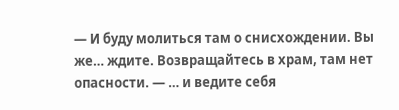— И буду молиться там о снисхождении. Вы же… ждите. Возвращайтесь в храм, там нет опасности. — … и ведите себя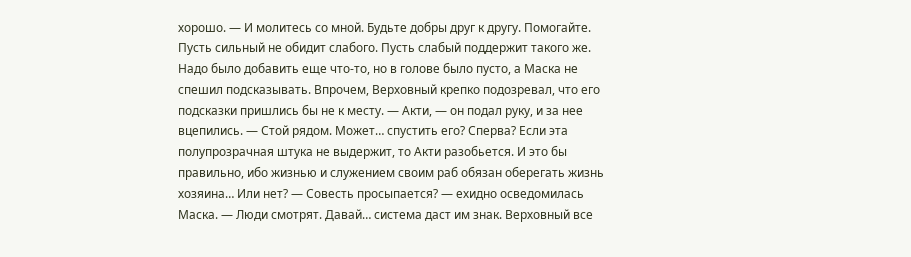хорошо. — И молитесь со мной. Будьте добры друг к другу. Помогайте. Пусть сильный не обидит слабого. Пусть слабый поддержит такого же. Надо было добавить еще что-то, но в голове было пусто, а Маска не спешил подсказывать. Впрочем, Верховный крепко подозревал, что его подсказки пришлись бы не к месту. — Акти, — он подал руку, и за нее вцепились. — Стой рядом. Может… спустить его? Сперва? Если эта полупрозрачная штука не выдержит, то Акти разобьется. И это бы правильно, ибо жизнью и служением своим раб обязан оберегать жизнь хозяина… Или нет? — Совесть просыпается? — ехидно осведомилась Маска. — Люди смотрят. Давай… система даст им знак. Верховный все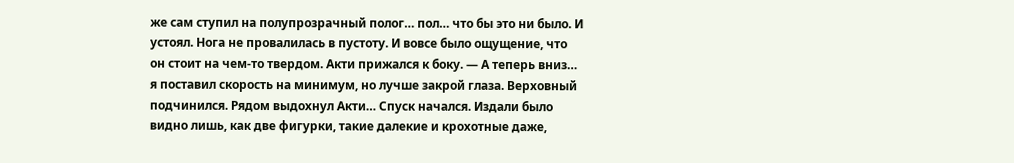же сам ступил на полупрозрачный полог… пол… что бы это ни было. И устоял. Нога не провалилась в пустоту. И вовсе было ощущение, что он стоит на чем-то твердом. Акти прижался к боку. — А теперь вниз… я поставил скорость на минимум, но лучше закрой глаза. Верховный подчинился. Рядом выдохнул Акти… Спуск начался. Издали было видно лишь, как две фигурки, такие далекие и крохотные даже,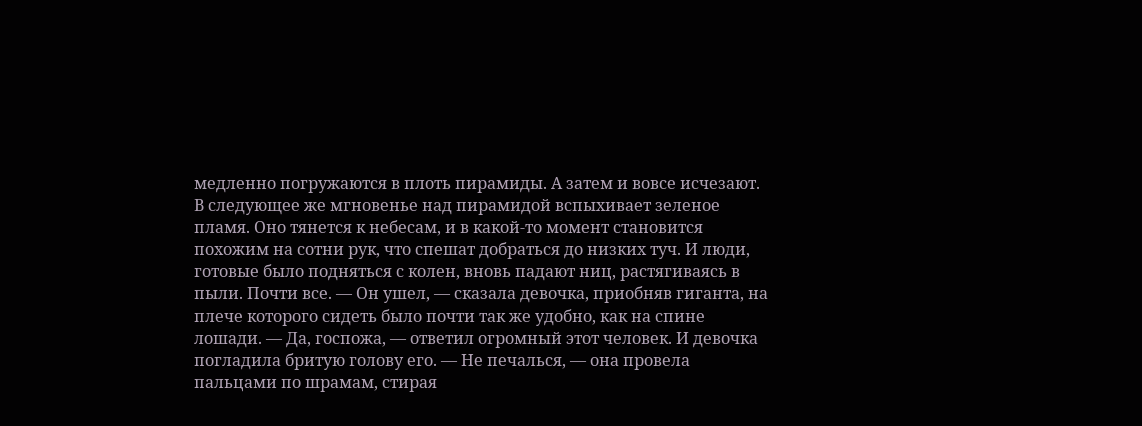медленно погружаются в плоть пирамиды. А затем и вовсе исчезают. В следующее же мгновенье над пирамидой вспыхивает зеленое пламя. Оно тянется к небесам, и в какой-то момент становится похожим на сотни рук, что спешат добраться до низких туч. И люди, готовые было подняться с колен, вновь падают ниц, растягиваясь в пыли. Почти все. — Он ушел, — сказала девочка, приобняв гиганта, на плече которого сидеть было почти так же удобно, как на спине лошади. — Да, госпожа, — ответил огромный этот человек. И девочка погладила бритую голову его. — Не печалься, — она провела пальцами по шрамам, стирая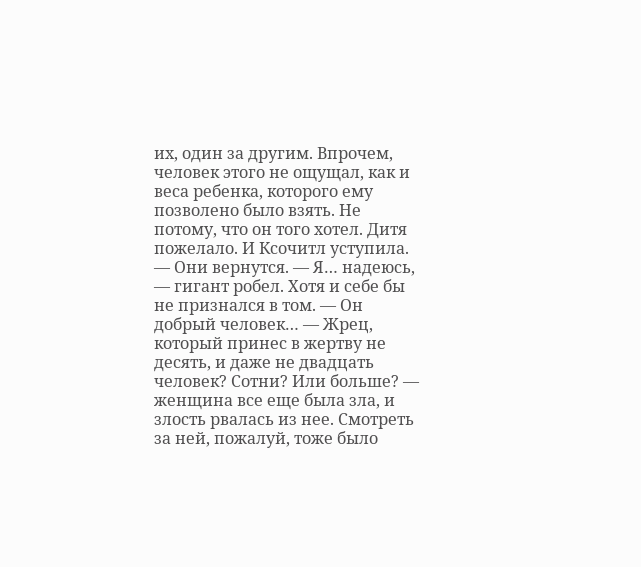их, один за другим. Впрочем, человек этого не ощущал, как и веса ребенка, которого ему позволено было взять. Не потому, что он того хотел. Дитя пожелало. И Ксочитл уступила. — Они вернутся. — Я… надеюсь, — гигант робел. Хотя и себе бы не признался в том. — Он добрый человек… — Жрец, который принес в жертву не десять, и даже не двадцать человек? Сотни? Или больше? — женщина все еще была зла, и злость рвалась из нее. Смотреть за ней, пожалуй, тоже было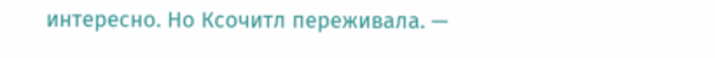интересно. Но Ксочитл переживала. —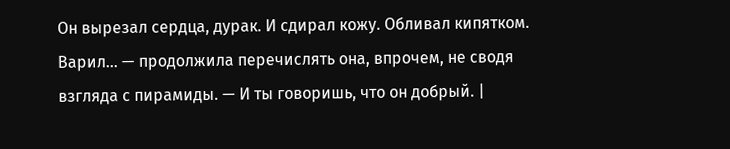Он вырезал сердца, дурак. И сдирал кожу. Обливал кипятком. Варил… — продолжила перечислять она, впрочем, не сводя взгляда с пирамиды. — И ты говоришь, что он добрый. |